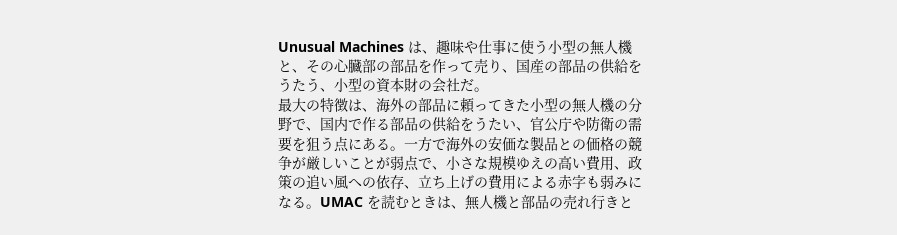Unusual Machines は、趣味や仕事に使う小型の無人機と、その心臓部の部品を作って売り、国産の部品の供給をうたう、小型の資本財の会社だ。
最大の特徴は、海外の部品に頼ってきた小型の無人機の分野で、国内で作る部品の供給をうたい、官公庁や防衛の需要を狙う点にある。一方で海外の安価な製品との価格の競争が厳しいことが弱点で、小さな規模ゆえの高い費用、政策の追い風への依存、立ち上げの費用による赤字も弱みになる。UMAC を読むときは、無人機と部品の売れ行きと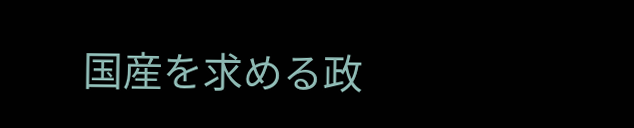国産を求める政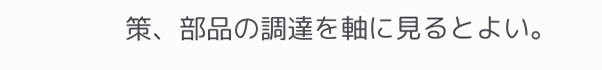策、部品の調達を軸に見るとよい。